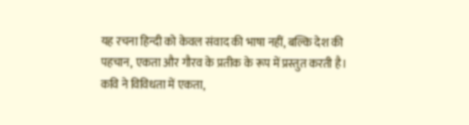यह रचना हिन्दी को केवल संवाद की भाषा नहीं, बल्कि देश की पहचान, एकता और गौरव के प्रतीक के रूप में प्रस्तुत करती है। कवि ने विविधता में एकता,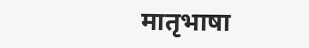मातृभाषा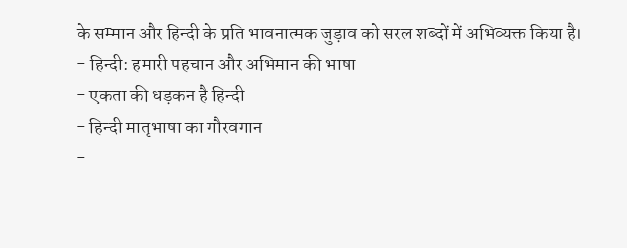के सम्मान और हिन्दी के प्रति भावनात्मक जुड़ाव को सरल शब्दों में अभिव्यक्त किया है।
- हिन्दी: हमारी पहचान और अभिमान की भाषा
- एकता की धड़कन है हिन्दी
- हिन्दी मातृभाषा का गौरवगान
-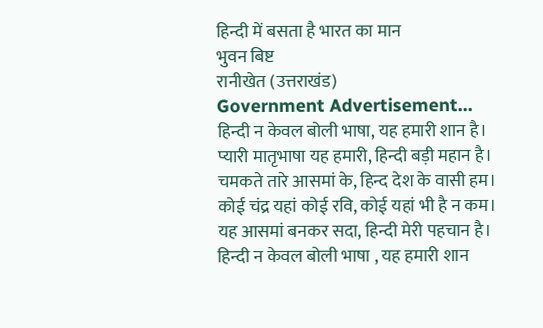हिन्दी में बसता है भारत का मान
भुवन बिष्ट
रानीखेत (उत्तराखंड)
Government Advertisement...
हिन्दी न केवल बोली भाषा, यह हमारी शान है।
प्यारी मातृभाषा यह हमारी, हिन्दी बड़ी महान है।
चमकते तारे आसमां के, हिन्द देश के वासी हम।
कोई चंद्र यहां कोई रवि, कोई यहां भी है न कम।
यह आसमां बनकर सदा, हिन्दी मेरी पहचान है।
हिन्दी न केवल बोली भाषा , यह हमारी शान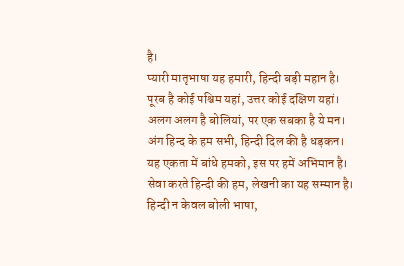है।
प्यारी मातृभाषा यह हमारी, हिन्दी बड़ी महान है।
पूरब है कोई पश्चिम यहां, उत्तर कोई दक्षिण यहां।
अलग अलग है बोलियां, पर एक सबका है ये मन।
अंग हिन्द के हम सभी, हिन्दी दिल की है धड़कन।
यह एकता में बांधे हमको, इस पर हमें अभिमान है।
सेवा करते हिन्दी की हम, लेखनी का यह सम्मान है।
हिन्दी न केवल बोली भाषा,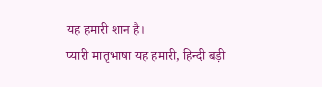यह हमारी शान है।
प्यारी मातृभाषा यह हमारी, हिन्दी बड़ी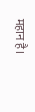महान है।